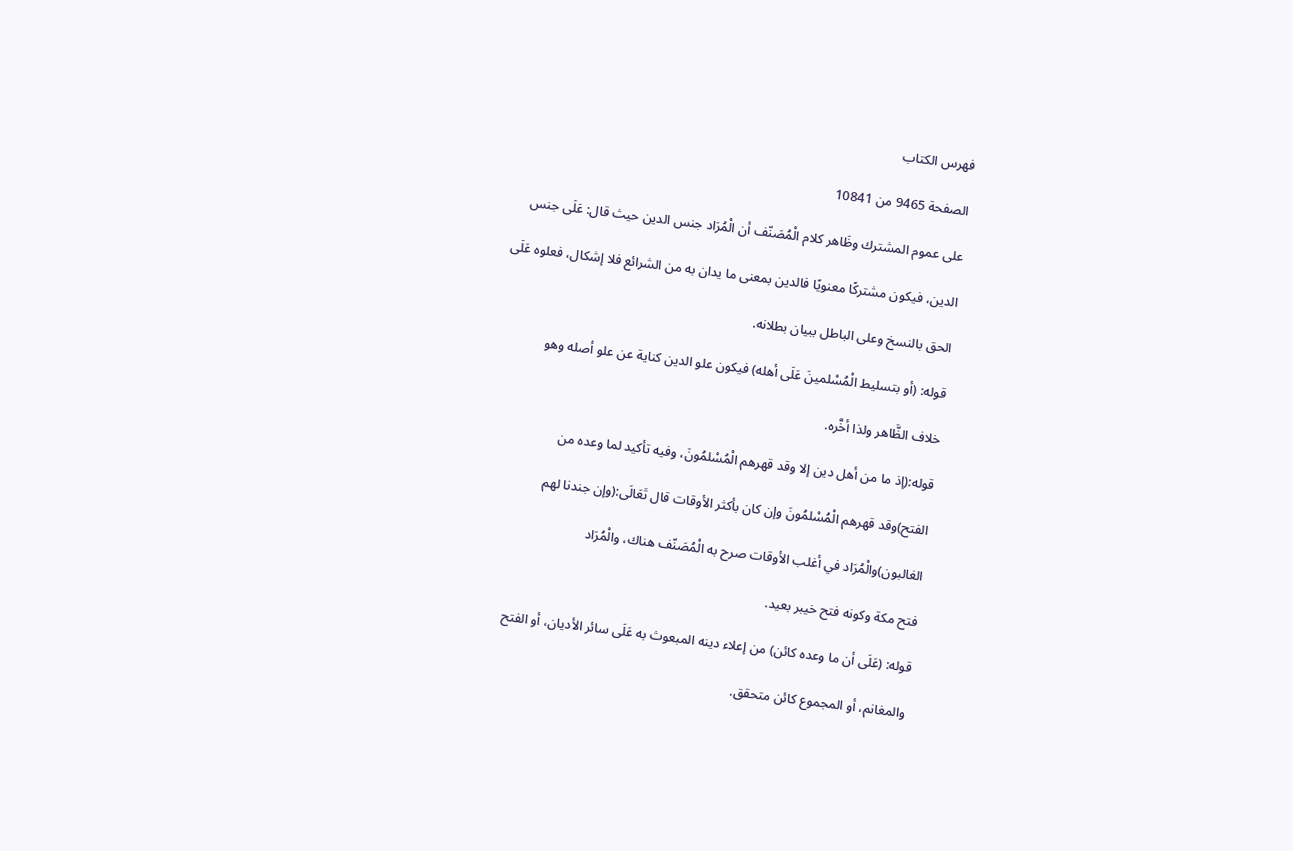فهرس الكتاب

الصفحة 9465 من 10841

على عموم المشترك وظَاهر كلام الْمُصَنّف أن الْمُرَاد جنس الدين حيث قال: عَلَى جنس

الدين، فيكون مشتركًا معنويًا فالدين بمعنى ما يدان به من الشرائع فلا إشكال، فعلوه عَلَى

الحق بالنسخ وعلى الباطل ببيان بطلانه.

قوله: (أو بتسليط الْمُسْلمينَ عَلَى أهله) فيكون علو الدين كناية عن علو أصله وهو

خلاف الظَّاهر ولذا أخَّره.

قوله:(إذ ما من أهل دين إلا وقد قهرهم الْمُسْلمُونَ، وفيه تأكيد لما وعده من

الفتح)وقد قهرهم الْمُسْلمُونَ وإن كان بأكثر الأوقات قال تَعَالَى:(وإن جندنا لهم

الغالبون)والْمُرَاد في أغلب الأوقات صرح به الْمُصَنّف هناك، والْمُرَاد

فتح مكة وكونه فتح خيبر بعيد.

قوله: (عَلَى أن ما وعده كائن) من إعلاء دينه المبعوث به عَلَى سائر الأديان، أو الفتح

والمغانم، أو المجموع كائن متحقق.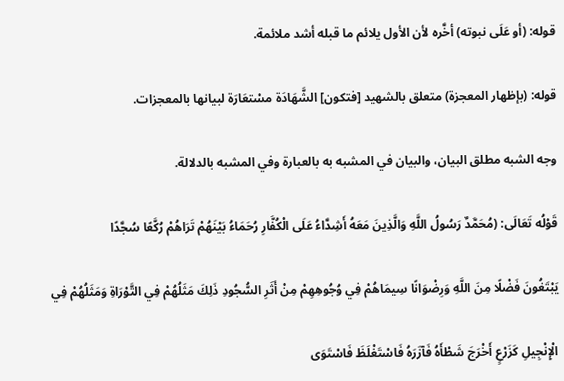قوله: (أو عَلَى نبوته) أخَّره لأن الأول يلائم ما قبله أشد ملائمة.

قوله: (بإظهار المعجزة) متعلق بالشهيد [فتكون] الشَّهَادَة مسْتعَارَة لبيانها بالمعجزات.

وجه الشبه مطلق البيان، والبيان في المشبه به بالعبارة وفي المشبه بالدلالة.

قَوْلُه تَعَالَى: (مُحَمَّدٌ رَسُولُ اللَّهِ وَالَّذِينَ مَعَهُ أَشِدَّاءُ عَلَى الْكُفَّارِ رُحَمَاءُ بَيْنَهُمْ تَرَاهُمْ رُكَّعًا سُجَّدًا

يَبْتَغُونَ فَضْلًا مِنَ اللَّهِ وَرِضْوَانًا سِيمَاهُمْ فِي وُجُوهِهِمْ مِنْ أَثَرِ السُّجُودِ ذَلِكَ مَثَلُهُمْ فِي التَّوْرَاةِ وَمَثَلُهُمْ فِي

الْإِنْجِيلِ كَزَرْعٍ أَخْرَجَ شَطْأَهُ فَآزَرَهُ فَاسْتَغْلَظَ فَاسْتَوَى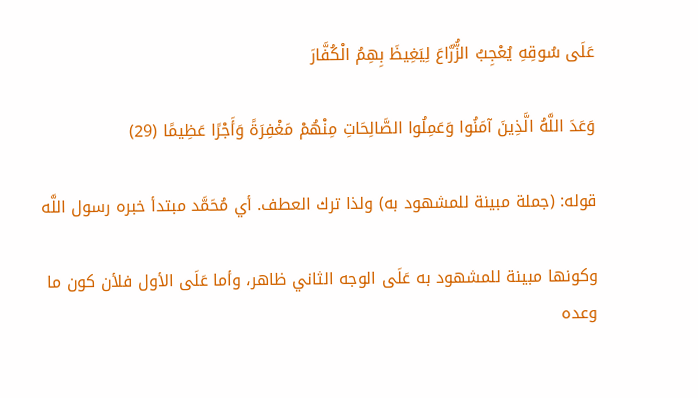عَلَى سُوقِهِ يُعْجِبُ الزُّرَّاعَ لِيَغِيظَ بِهِمُ الْكُفَّارَ

وَعَدَ اللَّهُ الَّذِينَ آمَنُوا وَعَمِلُوا الصَّالِحَاتِ مِنْهُمْ مَغْفِرَةً وَأَجْرًا عَظِيمًا (29)

قوله: (جملة مبينة للمشهود به) ولذا ترك العطف. أي مُحَمَّد مبتدأ خبره رسول اللَّه

وكونها مبينة للمشهود به عَلَى الوجه الثاني ظاهر، وأما عَلَى الأول فلأن كون ما وعده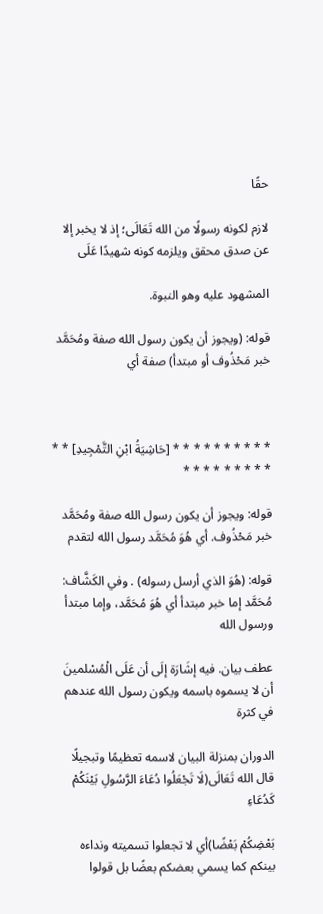حقًا

لازم لكونه رسولًا من الله تَعَالَى؛ إذ لا يخبر إلا عن صدق محقق ويلزمه كونه شهيدًا عَلَى

المشهود عليه وهو النبوة.

قوله: (ويجوز أن يكون رسول الله صفة ومُحَمَّد خبر مَحْذُوف أو مبتدأ) صفة أي



* * * * * * * * * * [حَاشِيَةُ ابْنِ التَّمْجِيدِ] * * * * * * * * * * *

قوله: ويجوز أن يكون رسول الله صفة ومُحَمَّد خبر مَحْذُوف. أي هُوَ مُحَمَّد رسول الله لتقدم

قوله: (هُوَ الذي أرسل رسوله) . وفي الكَشَّاف: مُحَمَّد إما خبر مبتدأ أي هُوَ مُحَمَّد، وإما مبتدأ ورسول الله

عطف بيان. فيه إشَارَة إلَى أن عَلَى الْمُسْلمينَ أن لا يسموه باسمه ويكون رسول الله عندهم في كثرة

الدوران بمنزلة البيان لاسمه تعظيمًا وتبجيلًا قال الله تَعَالَى(لَا تَجْعَلُوا دُعَاءَ الرَّسُولِ بَيْنَكُمْ كَدُعَاءِ

بَعْضِكُمْ بَعْضًا)أي لا تجعلوا تسميته ونداءه بينكم كما يسمي بعضكم بعضًا بل قولوا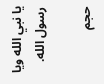يا نبي الله ويا رسول الله.

حجم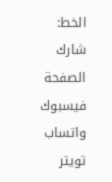الخط:
شارك الصفحة
فيسبوك واتساب تويتر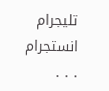تليجرام انستجرام
. . .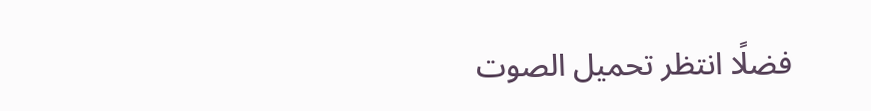فضلًا انتظر تحميل الصوت